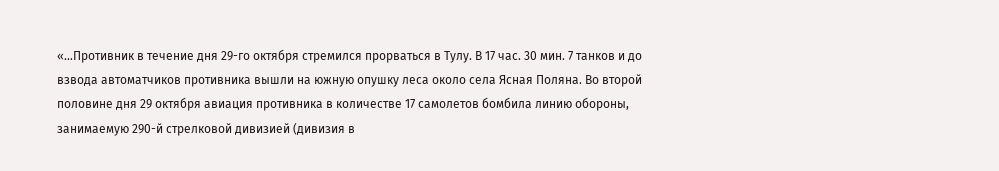«…Противник в течение дня 29-го октября стремился прорваться в Тулу. В 17 час. 30 мин. 7 танков и до взвода автоматчиков противника вышли на южную опушку леса около села Ясная Поляна. Во второй половине дня 29 октября авиация противника в количестве 17 самолетов бомбила линию обороны, занимаемую 290-й стрелковой дивизией (дивизия в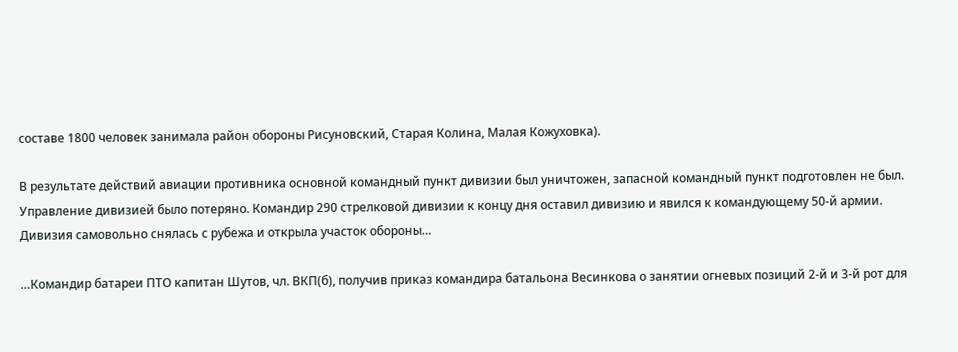составе 1800 человек занимала район обороны Рисуновский, Старая Колина, Малая Кожуховка).

В результате действий авиации противника основной командный пункт дивизии был уничтожен, запасной командный пункт подготовлен не был. Управление дивизией было потеряно. Командир 290 стрелковой дивизии к концу дня оставил дивизию и явился к командующему 50-й армии. Дивизия самовольно снялась с рубежа и открыла участок обороны…

…Командир батареи ПТО капитан Шутов, чл. ВКП(б), получив приказ командира батальона Весинкова о занятии огневых позиций 2-й и 3-й рот для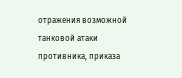отражения возможной танковой атаки противника, приказа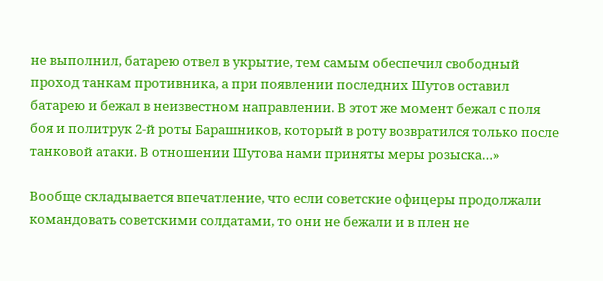не выполнил, батарею отвел в укрытие, тем самым обеспечил свободный проход танкам противника, а при появлении последних Шутов оставил батарею и бежал в неизвестном направлении. В этот же момент бежал с поля боя и политрук 2-й роты Барашников, который в роту возвратился только после танковой атаки. В отношении Шутова нами приняты меры розыска…»

Вообще складывается впечатление, что если советские офицеры продолжали командовать советскими солдатами, то они не бежали и в плен не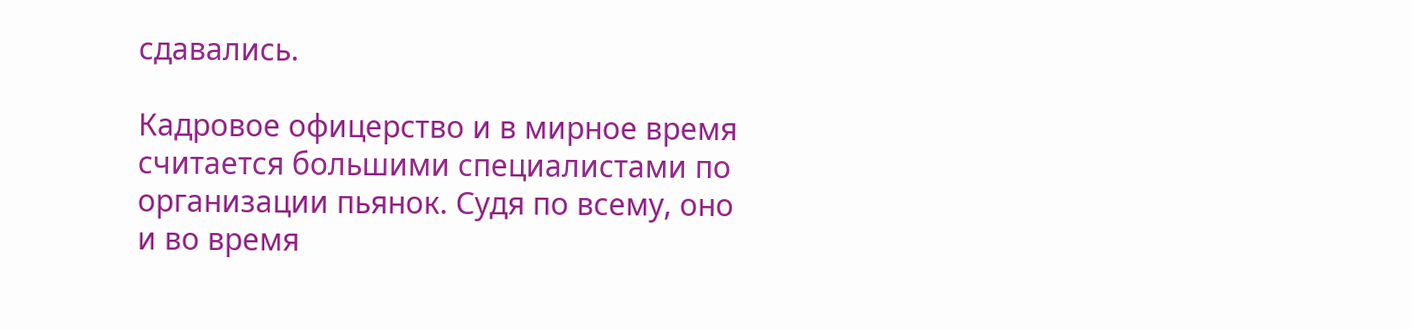сдавались.

Кадровое офицерство и в мирное время считается большими специалистами по организации пьянок. Судя по всему, оно и во время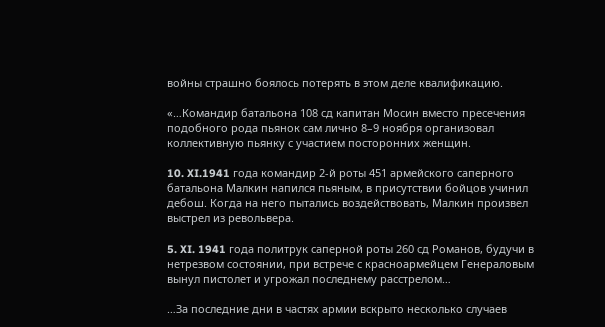войны страшно боялось потерять в этом деле квалификацию.

«…Командир батальона 108 сд капитан Мосин вместо пресечения подобного рода пьянок сам лично 8–9 ноября организовал коллективную пьянку с участием посторонних женщин.

10. XI.1941 года командир 2-й роты 451 армейского саперного батальона Малкин напился пьяным, в присутствии бойцов учинил дебош. Когда на него пытались воздействовать, Малкин произвел выстрел из револьвера.

5. XI. 1941 года политрук саперной роты 260 сд Романов, будучи в нетрезвом состоянии, при встрече с красноармейцем Генераловым вынул пистолет и угрожал последнему расстрелом…

…За последние дни в частях армии вскрыто несколько случаев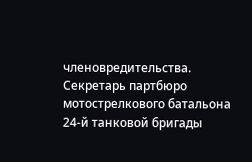членовредительства. Секретарь партбюро мотострелкового батальона 24-й танковой бригады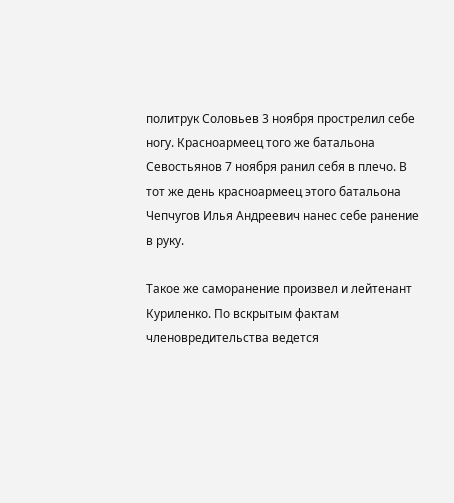политрук Соловьев 3 ноября прострелил себе ногу. Красноармеец того же батальона Севостьянов 7 ноября ранил себя в плечо. В тот же день красноармеец этого батальона Чепчугов Илья Андреевич нанес себе ранение в руку.

Такое же саморанение произвел и лейтенант Куриленко. По вскрытым фактам членовредительства ведется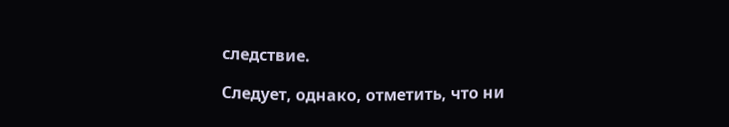следствие.

Следует, однако, отметить, что ни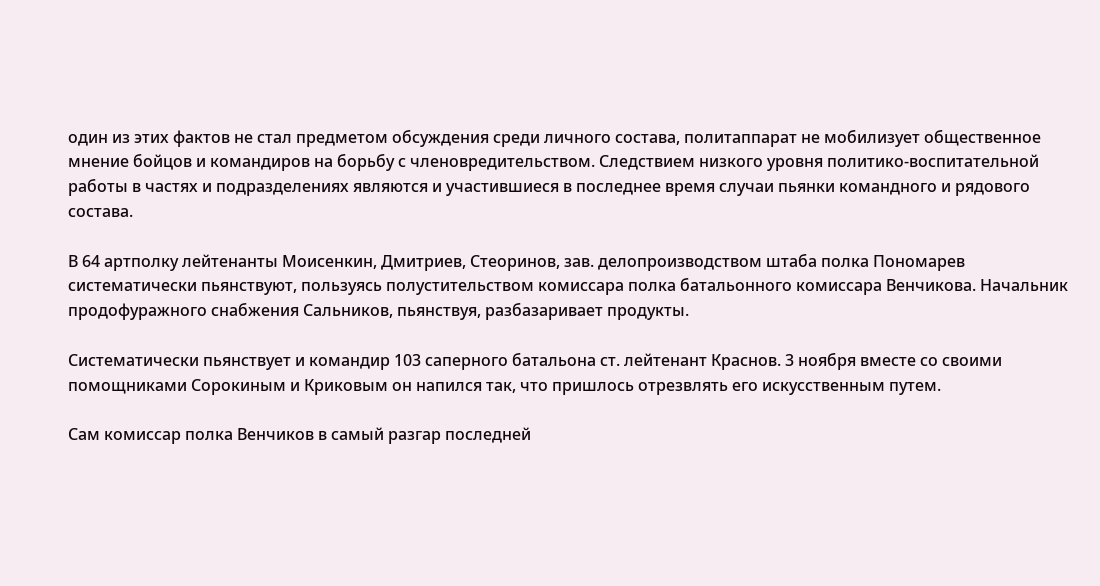один из этих фактов не стал предметом обсуждения среди личного состава, политаппарат не мобилизует общественное мнение бойцов и командиров на борьбу с членовредительством. Следствием низкого уровня политико-воспитательной работы в частях и подразделениях являются и участившиеся в последнее время случаи пьянки командного и рядового состава.

В 64 артполку лейтенанты Моисенкин, Дмитриев, Стеоринов, зав. делопроизводством штаба полка Пономарев систематически пьянствуют, пользуясь полустительством комиссара полка батальонного комиссара Венчикова. Начальник продофуражного снабжения Сальников, пьянствуя, разбазаривает продукты.

Систематически пьянствует и командир 103 саперного батальона ст. лейтенант Краснов. 3 ноября вместе со своими помощниками Сорокиным и Криковым он напился так, что пришлось отрезвлять его искусственным путем.

Сам комиссар полка Венчиков в самый разгар последней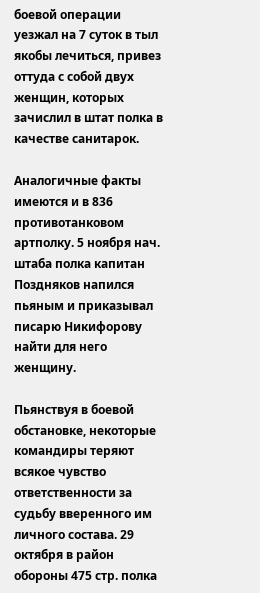боевой операции уезжал на 7 суток в тыл якобы лечиться, привез оттуда с собой двух женщин, которых зачислил в штат полка в качестве санитарок.

Аналогичные факты имеются и в 836 противотанковом артполку. 5 ноября нач. штаба полка капитан Поздняков напился пьяным и приказывал писарю Никифорову найти для него женщину.

Пьянствуя в боевой обстановке, некоторые командиры теряют всякое чувство ответственности за судьбу вверенного им личного состава. 29 октября в район обороны 475 стр. полка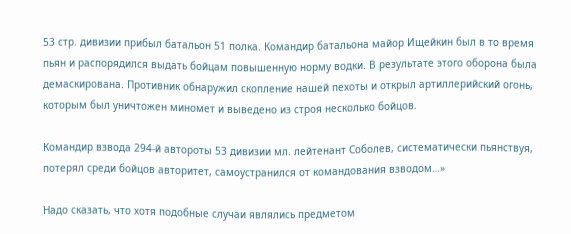53 стр. дивизии прибыл батальон 51 полка. Командир батальона майор Ищейкин был в то время пьян и распорядился выдать бойцам повышенную норму водки. В результате этого оборона была демаскирована. Противник обнаружил скопление нашей пехоты и открыл артиллерийский огонь, которым был уничтожен миномет и выведено из строя несколько бойцов.

Командир взвода 294-й автороты 53 дивизии мл. лейтенант Соболев, систематически пьянствуя, потерял среди бойцов авторитет, самоустранился от командования взводом…»

Надо сказать, что хотя подобные случаи являлись предметом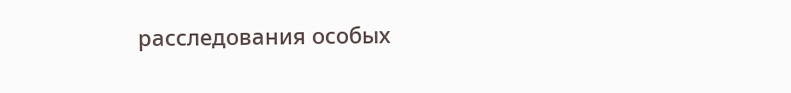расследования особых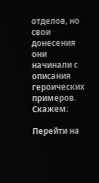отделов, но свои донесения они начинали с описания героических примеров. Скажем:

Перейти на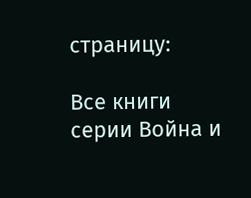страницу:

Все книги серии Война и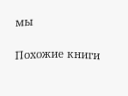мы

Похожие книги